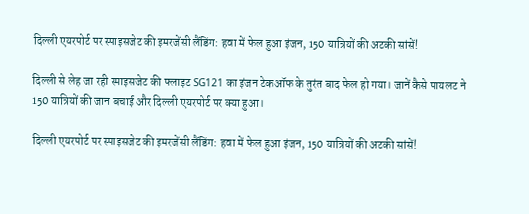दिल्ली एयरपोर्ट पर स्पाइसजेट की इमरजेंसी लैंडिंग: हवा में फेल हुआ इंजन, 150 यात्रियों की अटकी सांसें!

दिल्ली से लेह जा रही स्पाइसजेट की फ्लाइट SG121 का इंजन टेकऑफ के तुरंत बाद फेल हो गया। जानें कैसे पायलट ने 150 यात्रियों की जान बचाई और दिल्ली एयरपोर्ट पर क्या हुआ।

दिल्ली एयरपोर्ट पर स्पाइसजेट की इमरजेंसी लैंडिंग: हवा में फेल हुआ इंजन, 150 यात्रियों की अटकी सांसें!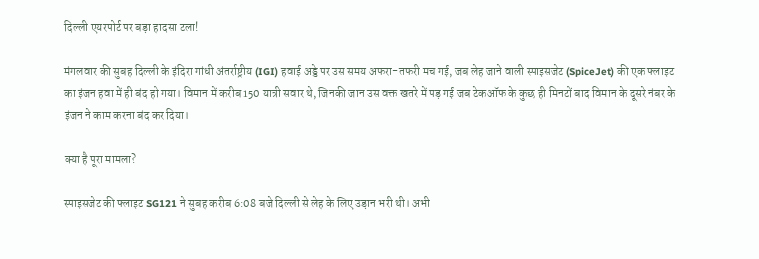दिल्ली एयरपोर्ट पर बड़ा हादसा टला!

मंगलवार की सुबह दिल्ली के इंदिरा गांधी अंतर्राष्ट्रीय (IGI) हवाई अड्डे पर उस समय अफरा-तफरी मच गई, जब लेह जाने वाली स्पाइसजेट (SpiceJet) की एक फ्लाइट का इंजन हवा में ही बंद हो गया। विमान में करीब 150 यात्री सवार थे, जिनकी जान उस वक्त खतरे में पड़ गई जब टेकऑफ के कुछ ही मिनटों बाद विमान के दूसरे नंबर के इंजन ने काम करना बंद कर दिया।

क्या है पूरा मामला?

स्पाइसजेट की फ्लाइट SG121 ने सुबह करीब 6:08 बजे दिल्ली से लेह के लिए उड़ान भरी थी। अभी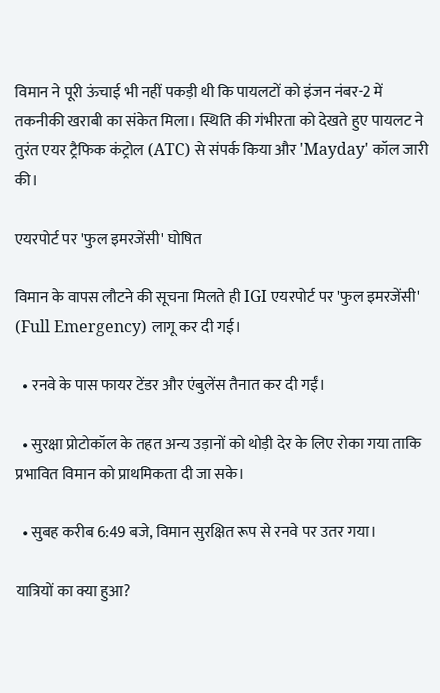विमान ने पूरी ऊंचाई भी नहीं पकड़ी थी कि पायलटों को इंजन नंबर-2 में तकनीकी खराबी का संकेत मिला। स्थिति की गंभीरता को देखते हुए पायलट ने तुरंत एयर ट्रैफिक कंट्रोल (ATC) से संपर्क किया और 'Mayday' कॉल जारी की।

एयरपोर्ट पर 'फुल इमरजेंसी' घोषित

विमान के वापस लौटने की सूचना मिलते ही IGI एयरपोर्ट पर 'फुल इमरजेंसी' (Full Emergency) लागू कर दी गई।

  • रनवे के पास फायर टेंडर और एंबुलेंस तैनात कर दी गईं।

  • सुरक्षा प्रोटोकॉल के तहत अन्य उड़ानों को थोड़ी देर के लिए रोका गया ताकि प्रभावित विमान को प्राथमिकता दी जा सके।

  • सुबह करीब 6:49 बजे, विमान सुरक्षित रूप से रनवे पर उतर गया।

यात्रियों का क्या हुआ?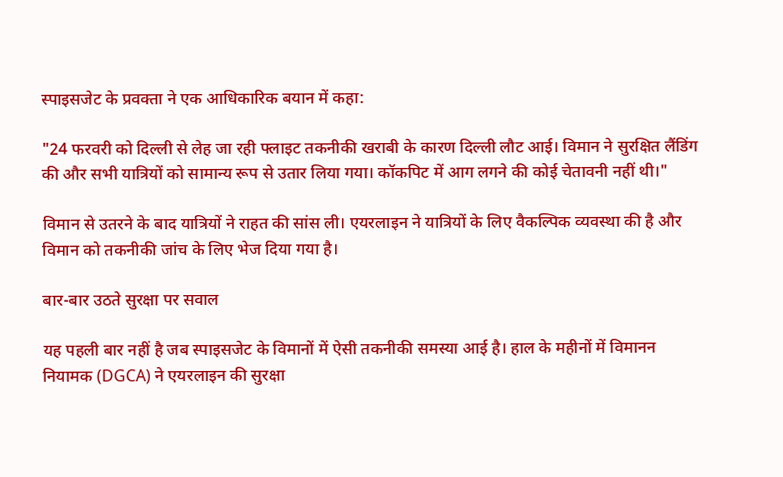स्पाइसजेट के प्रवक्ता ने एक आधिकारिक बयान में कहा:

"24 फरवरी को दिल्ली से लेह जा रही फ्लाइट तकनीकी खराबी के कारण दिल्ली लौट आई। विमान ने सुरक्षित लैंडिंग की और सभी यात्रियों को सामान्य रूप से उतार लिया गया। कॉकपिट में आग लगने की कोई चेतावनी नहीं थी।"

विमान से उतरने के बाद यात्रियों ने राहत की सांस ली। एयरलाइन ने यात्रियों के लिए वैकल्पिक व्यवस्था की है और विमान को तकनीकी जांच के लिए भेज दिया गया है।

बार-बार उठते सुरक्षा पर सवाल

यह पहली बार नहीं है जब स्पाइसजेट के विमानों में ऐसी तकनीकी समस्या आई है। हाल के महीनों में विमानन नियामक (DGCA) ने एयरलाइन की सुरक्षा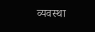व्यवस्था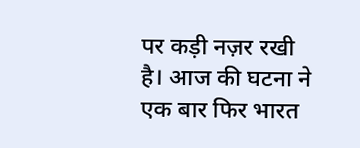पर कड़ी नज़र रखी है। आज की घटना ने एक बार फिर भारत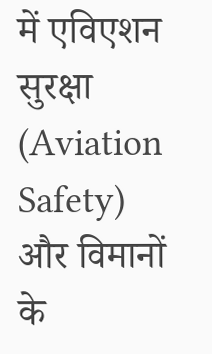में एविएशन सुरक्षा (Aviation Safety) और विमानों के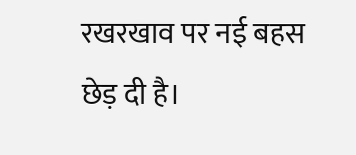रखरखाव पर नई बहस छेड़ दी है।